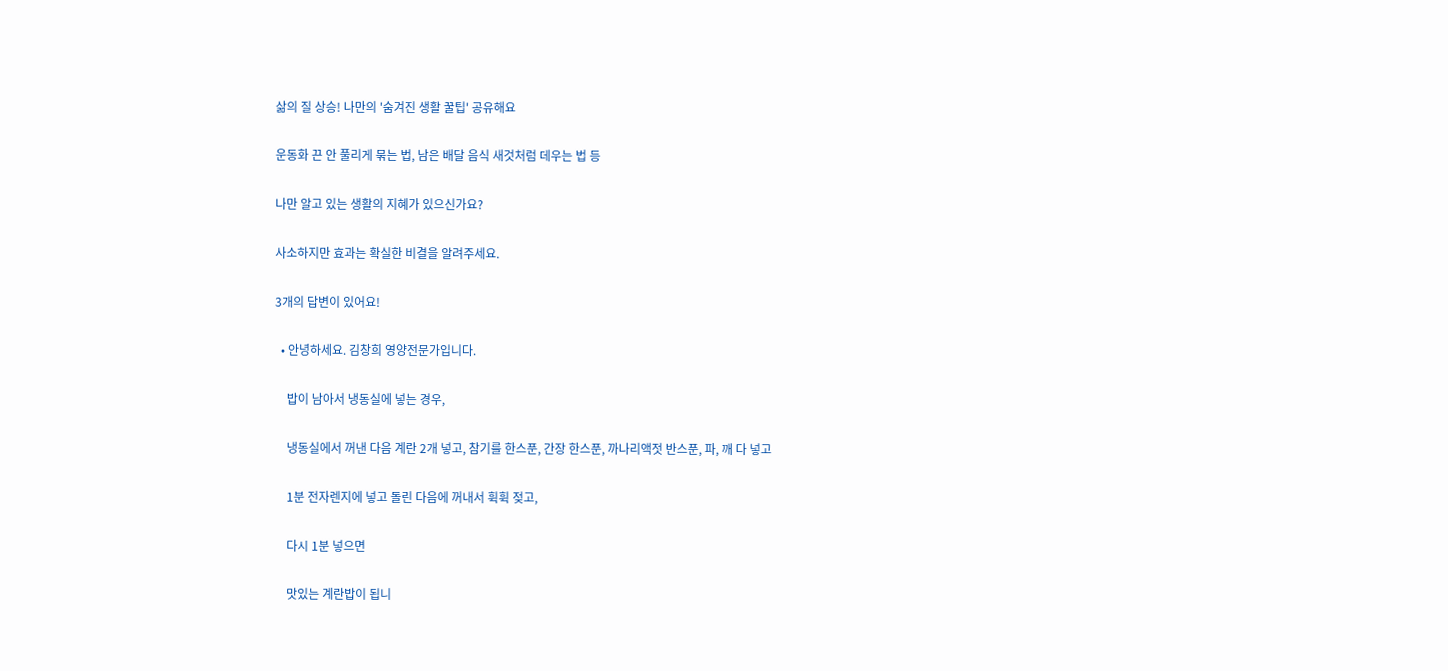삶의 질 상승! 나만의 '숨겨진 생활 꿀팁' 공유해요

운동화 끈 안 풀리게 묶는 법, 남은 배달 음식 새것처럼 데우는 법 등

나만 알고 있는 생활의 지혜가 있으신가요?

사소하지만 효과는 확실한 비결을 알려주세요.

3개의 답변이 있어요!

  • 안녕하세요. 김창희 영양전문가입니다.

    밥이 남아서 냉동실에 넣는 경우,

    냉동실에서 꺼낸 다음 계란 2개 넣고, 참기를 한스푼, 간장 한스푼, 까나리액젓 반스푼, 파, 깨 다 넣고

    1분 전자렌지에 넣고 돌린 다음에 꺼내서 휙휙 젖고,

    다시 1분 넣으면

    맛있는 계란밥이 됩니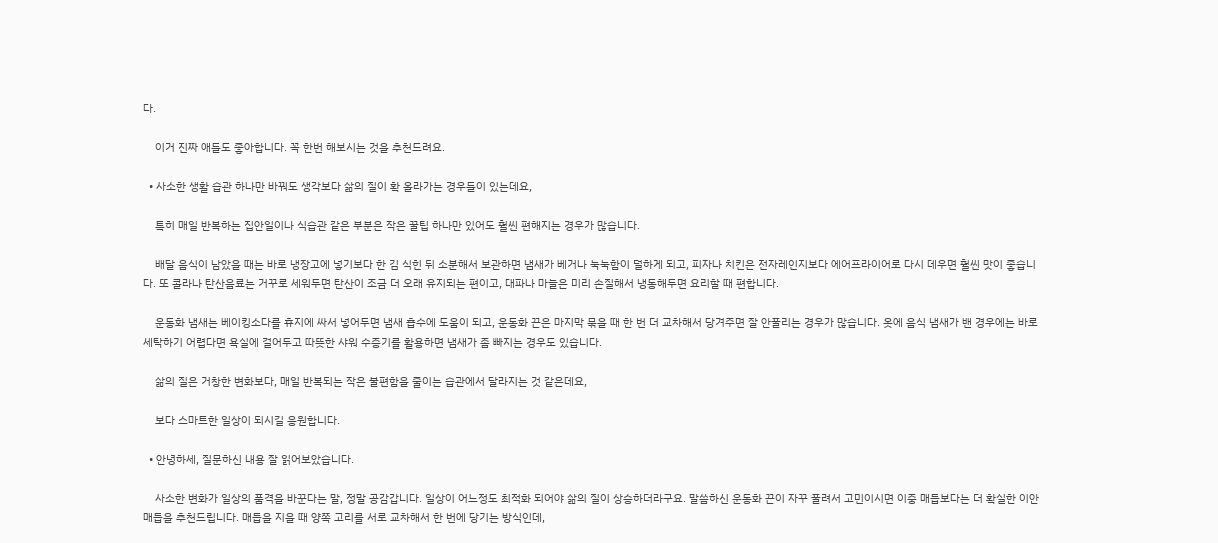다.

    이거 진짜 애들도 좋아합니다. 꼭 한번 해보시는 것을 추천드려요.

  • 사소한 생활 습관 하나만 바꿔도 생각보다 삶의 질이 확 올라가는 경우들이 있는데요,

    특히 매일 반복하는 집안일이나 식습관 같은 부분은 작은 꿀팁 하나만 있어도 훨씬 편해지는 경우가 많습니다.

    배달 음식이 남았을 때는 바로 냉장고에 넣기보다 한 김 식힌 뒤 소분해서 보관하면 냄새가 베거나 눅눅함이 덜하게 되고, 피자나 치킨은 전자레인지보다 에어프라이어로 다시 데우면 훨씬 맛이 좋습니다. 또 콜라나 탄산음료는 거꾸로 세워두면 탄산이 조금 더 오래 유지되는 편이고, 대파나 마늘은 미리 손질해서 냉동해두면 요리할 때 편합니다.

    운동화 냄새는 베이킹소다를 휴지에 싸서 넣어두면 냄새 흡수에 도움이 되고, 운동화 끈은 마지막 묶을 때 한 번 더 교차해서 당겨주면 잘 안풀리는 경우가 많습니다. 옷에 음식 냄새가 밴 경우에는 바로 세탁하기 어렵다면 욕실에 걸어두고 따뜻한 샤워 수증기를 활용하면 냄새가 좀 빠지는 경우도 있습니다.

    삶의 질은 거창한 변화보다, 매일 반복되는 작은 불편함을 줄이는 습관에서 달라지는 것 같은데요,

    보다 스마트한 일상이 되시길 응원합니다.

  • 안녕하세, 질문하신 내용 잘 읽어보았습니다.

    사소한 변화가 일상의 품격을 바꾼다는 말, 정말 공감갑니다. 일상이 어느정도 최적화 되어야 삶의 질이 상승하더라구요. 말씀하신 운동화 끈이 자꾸 풀려서 고민이시면 이중 매듭보다는 더 확실한 이안 매듭을 추천드립니다. 매듭을 지을 때 양쪽 고리를 서로 교차해서 한 번에 당기는 방식인데,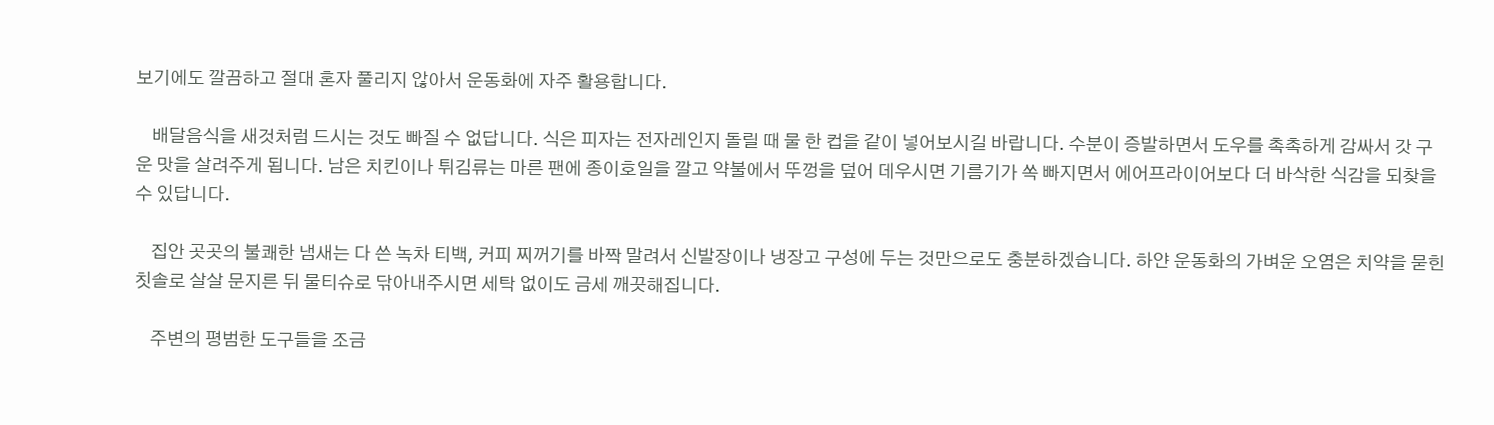보기에도 깔끔하고 절대 혼자 풀리지 않아서 운동화에 자주 활용합니다.

    배달음식을 새것처럼 드시는 것도 빠질 수 없답니다. 식은 피자는 전자레인지 돌릴 때 물 한 컵을 같이 넣어보시길 바랍니다. 수분이 증발하면서 도우를 촉촉하게 감싸서 갓 구운 맛을 살려주게 됩니다. 남은 치킨이나 튀김류는 마른 팬에 종이호일을 깔고 약불에서 뚜껑을 덮어 데우시면 기름기가 쏙 빠지면서 에어프라이어보다 더 바삭한 식감을 되찾을 수 있답니다.

    집안 곳곳의 불쾌한 냄새는 다 쓴 녹차 티백, 커피 찌꺼기를 바짝 말려서 신발장이나 냉장고 구성에 두는 것만으로도 충분하겠습니다. 하얀 운동화의 가벼운 오염은 치약을 묻힌 칫솔로 살살 문지른 뒤 물티슈로 닦아내주시면 세탁 없이도 금세 깨끗해집니다.

    주변의 평범한 도구들을 조금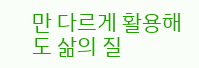만 다르게 활용해도 삶의 질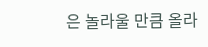은 놀라울 만큼 올라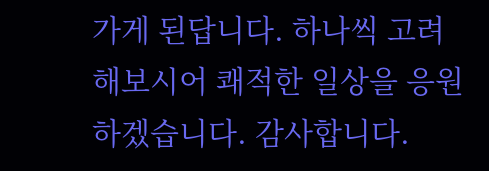가게 된답니다. 하나씩 고려해보시어 쾌적한 일상을 응원하겠습니다. 감사합니다.